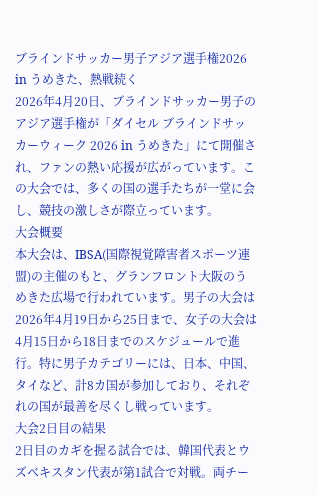ブラインドサッカー男子アジア選手権2026 in うめきた、熱戦続く
2026年4月20日、ブラインドサッカー男子のアジア選手権が「ダイセル ブラインドサッカーウィーク 2026 in うめきた」にて開催され、ファンの熱い応援が広がっています。この大会では、多くの国の選手たちが一堂に会し、競技の激しさが際立っています。
大会概要
本大会は、IBSA(国際視覚障害者スポーツ連盟)の主催のもと、グランフロント大阪のうめきた広場で行われています。男子の大会は2026年4月19日から25日まで、女子の大会は4月15日から18日までのスケジュールで進行。特に男子カテゴリーには、日本、中国、タイなど、計8カ国が参加しており、それぞれの国が最善を尽くし戦っています。
大会2日目の結果
2日目のカギを握る試合では、韓国代表とウズベキスタン代表が第1試合で対戦。両チー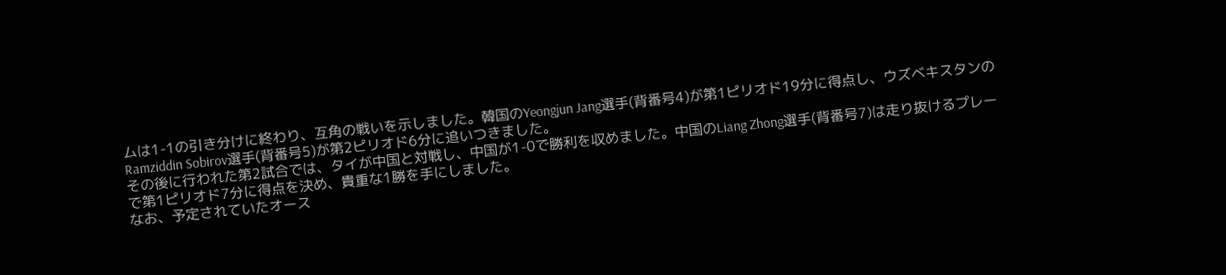ムは1-1の引き分けに終わり、互角の戦いを示しました。韓国のYeongjun Jang選手(背番号4)が第1ピリオド19分に得点し、ウズベキスタンのRamziddin Sobirov選手(背番号5)が第2ピリオド6分に追いつきました。
その後に行われた第2試合では、タイが中国と対戦し、中国が1-0で勝利を収めました。中国のLiang Zhong選手(背番号7)は走り抜けるプレーで第1ピリオド7分に得点を決め、貴重な1勝を手にしました。
なお、予定されていたオース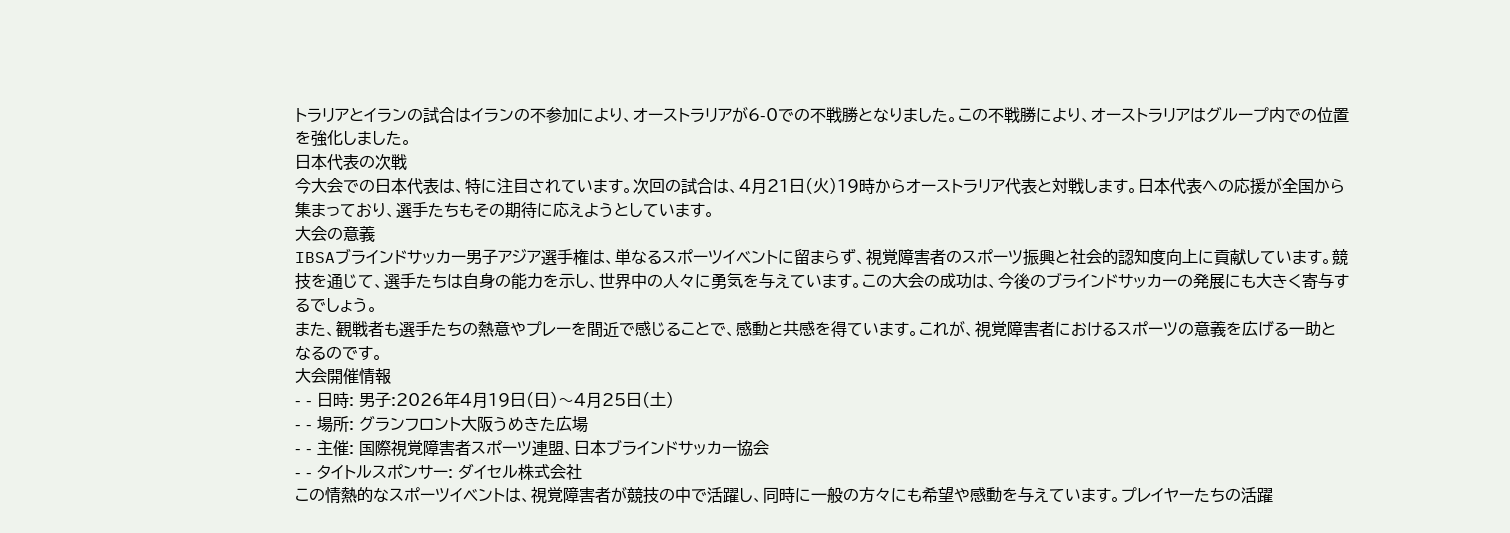トラリアとイランの試合はイランの不参加により、オーストラリアが6-0での不戦勝となりました。この不戦勝により、オーストラリアはグループ内での位置を強化しました。
日本代表の次戦
今大会での日本代表は、特に注目されています。次回の試合は、4月21日(火)19時からオーストラリア代表と対戦します。日本代表への応援が全国から集まっており、選手たちもその期待に応えようとしています。
大会の意義
IBSAブラインドサッカー男子アジア選手権は、単なるスポーツイベントに留まらず、視覚障害者のスポーツ振興と社会的認知度向上に貢献しています。競技を通じて、選手たちは自身の能力を示し、世界中の人々に勇気を与えています。この大会の成功は、今後のブラインドサッカーの発展にも大きく寄与するでしょう。
また、観戦者も選手たちの熱意やプレーを間近で感じることで、感動と共感を得ています。これが、視覚障害者におけるスポーツの意義を広げる一助となるのです。
大会開催情報
- - 日時: 男子:2026年4月19日(日)〜4月25日(土)
- - 場所: グランフロント大阪うめきた広場
- - 主催: 国際視覚障害者スポーツ連盟、日本ブラインドサッカー協会
- - タイトルスポンサー: ダイセル株式会社
この情熱的なスポーツイベントは、視覚障害者が競技の中で活躍し、同時に一般の方々にも希望や感動を与えています。プレイヤーたちの活躍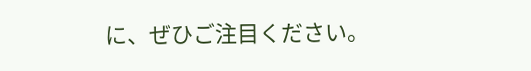に、ぜひご注目ください。